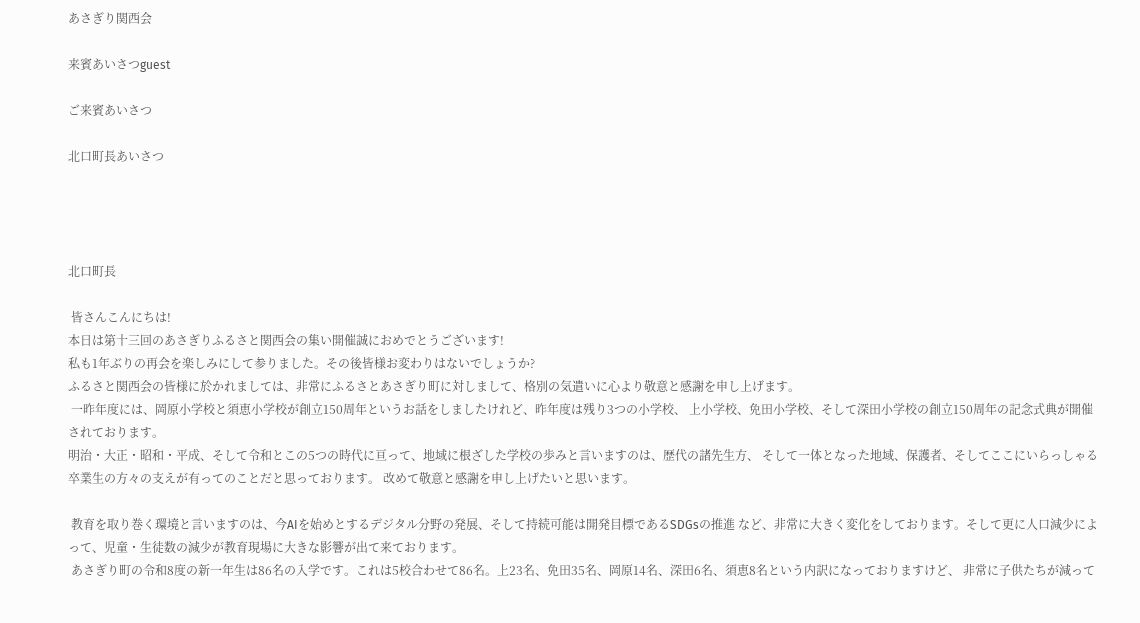あさぎり関西会

来賓あいさつguest

ご来賓あいさつ

北口町長あいさつ




北口町長

 皆さんこんにちは!
本日は第十三回のあさぎりふるさと関西会の集い開催誠におめでとうございます!
私も1年ぶりの再会を楽しみにして参りました。その後皆様お変わりはないでしょうか?
ふるさと関西会の皆様に於かれましては、非常にふるさとあさぎり町に対しまして、格別の気遣いに心より敬意と感謝を申し上げます。
 一昨年度には、岡原小学校と須恵小学校が創立150周年というお話をしましたけれど、昨年度は残り3つの小学校、 上小学校、免田小学校、そして深田小学校の創立150周年の記念式典が開催されております。
明治・大正・昭和・平成、そして令和とこの5つの時代に亘って、地域に根ざした学校の歩みと言いますのは、歴代の諸先生方、 そして一体となった地域、保護者、そしてここにいらっしゃる卒業生の方々の支えが有ってのことだと思っております。 改めて敬意と感謝を申し上げたいと思います。

 教育を取り巻く環境と言いますのは、今AIを始めとするデジタル分野の発展、そして持続可能は開発目標であるSDGsの推進 など、非常に大きく変化をしております。そして更に人口減少によって、児童・生徒数の減少が教育現場に大きな影響が出て来ております。
 あさぎり町の令和8度の新一年生は86名の入学です。これは5校合わせて86名。上23名、免田35名、岡原14名、深田6名、須恵8名という内訳になっておりますけど、 非常に子供たちが減って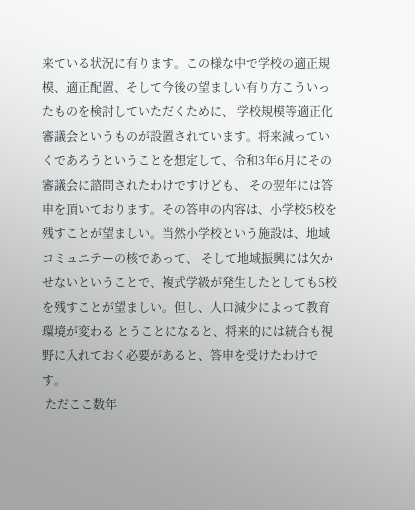来ている状況に有ります。この様な中で学校の適正規模、適正配置、そして今後の望ましい有り方こういったものを検討していただくために、 学校規模等適正化審議会というものが設置されています。将来減っていくであろうということを想定して、令和3年6月にその審議会に諮問されたわけですけども、 その翌年には答申を頂いております。その答申の内容は、小学校5校を残すことが望ましい。当然小学校という施設は、地域コミュニテーの核であって、 そして地域振興には欠かせないということで、複式学級が発生したとしても5校を残すことが望ましい。但し、人口減少によって教育環境が変わる とうことになると、将来的には統合も視野に入れておく必要があると、答申を受けたわけです。
 ただここ数年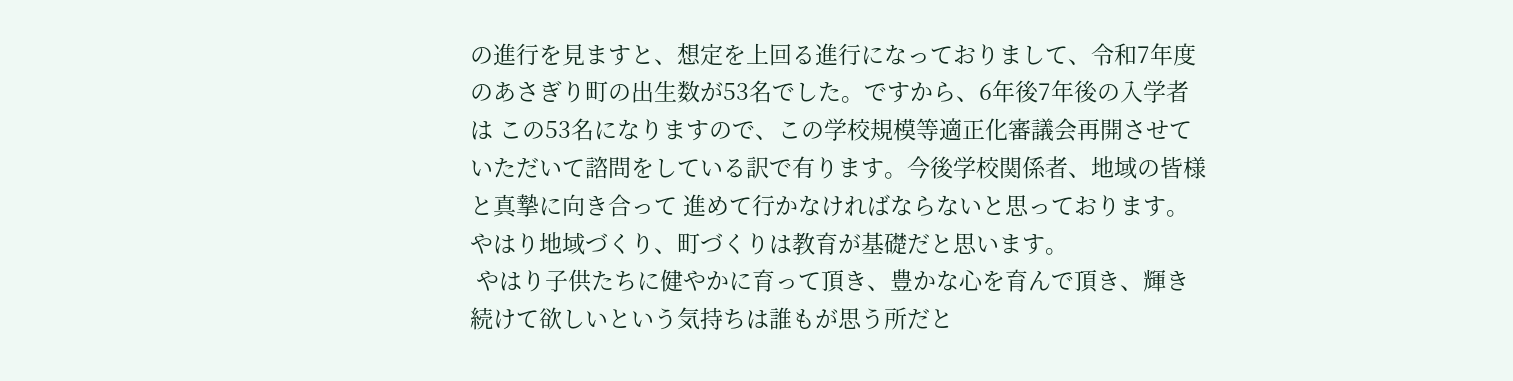の進行を見ますと、想定を上回る進行になっておりまして、令和7年度のあさぎり町の出生数が53名でした。ですから、6年後7年後の入学者は この53名になりますので、この学校規模等適正化審議会再開させていただいて諮問をしている訳で有ります。今後学校関係者、地域の皆様と真摯に向き合って 進めて行かなければならないと思っております。やはり地域づくり、町づくりは教育が基礎だと思います。
 やはり子供たちに健やかに育って頂き、豊かな心を育んで頂き、輝き続けて欲しいという気持ちは誰もが思う所だと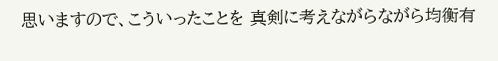思いますので、こういったことを 真剣に考えながらながら均衡有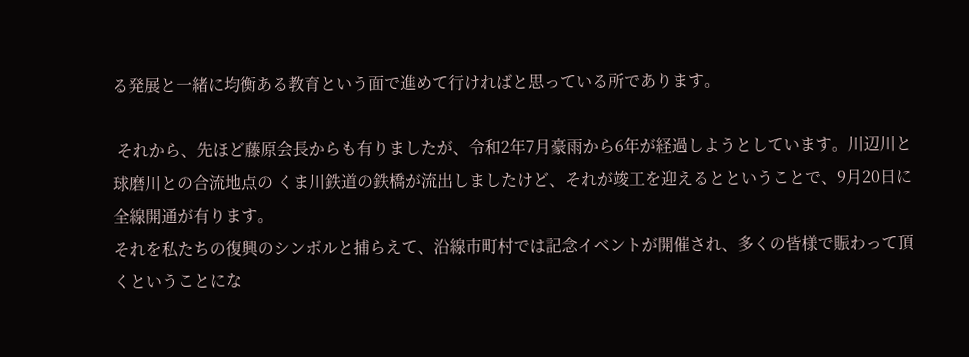る発展と一緒に均衡ある教育という面で進めて行ければと思っている所であります。

 それから、先ほど藤原会長からも有りましたが、令和2年7月豪雨から6年が経過しようとしています。川辺川と球磨川との合流地点の くま川鉄道の鉄橋が流出しましたけど、それが竣工を迎えるとということで、9月20日に全線開通が有ります。
それを私たちの復興のシンボルと捕らえて、沿線市町村では記念イベントが開催され、多くの皆様で賑わって頂くということにな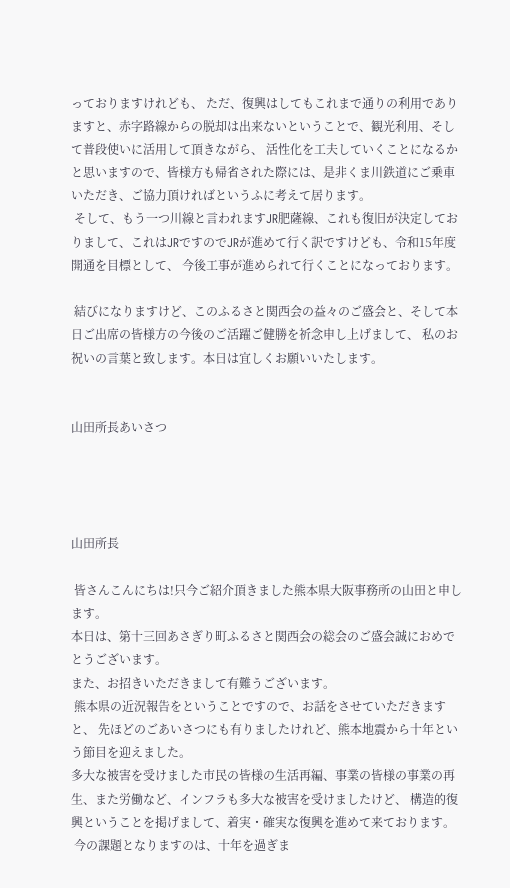っておりますけれども、 ただ、復興はしてもこれまで通りの利用でありますと、赤字路線からの脱却は出来ないということで、観光利用、そして普段使いに活用して頂きながら、 活性化を工夫していくことになるかと思いますので、皆様方も帰省された際には、是非くま川鉄道にご乗車いただき、ご協力頂ければというふに考えて居ります。
 そして、もう一つ川線と言われますJR肥薩線、これも復旧が決定しておりまして、これはJRですのでJRが進めて行く訳ですけども、令和15年度開通を目標として、 今後工事が進められて行くことになっております。

 結びになりますけど、このふるさと関西会の益々のご盛会と、そして本日ご出席の皆様方の今後のご活躍ご健勝を祈念申し上げまして、 私のお祝いの言葉と致します。本日は宜しくお願いいたします。


山田所長あいさつ




山田所長

 皆さんこんにちは!只今ご紹介頂きました熊本県大阪事務所の山田と申します。
本日は、第十三回あさぎり町ふるさと関西会の総会のご盛会誠におめでとうございます。
また、お招きいただきまして有難うございます。
 熊本県の近況報告をということですので、お話をさせていただきますと、 先ほどのごあいさつにも有りましたけれど、熊本地震から十年という節目を迎えました。
多大な被害を受けました市民の皆様の生活再編、事業の皆様の事業の再生、また労働など、インフラも多大な被害を受けましたけど、 構造的復興ということを掲げまして、着実・確実な復興を進めて来ております。
 今の課題となりますのは、十年を過ぎま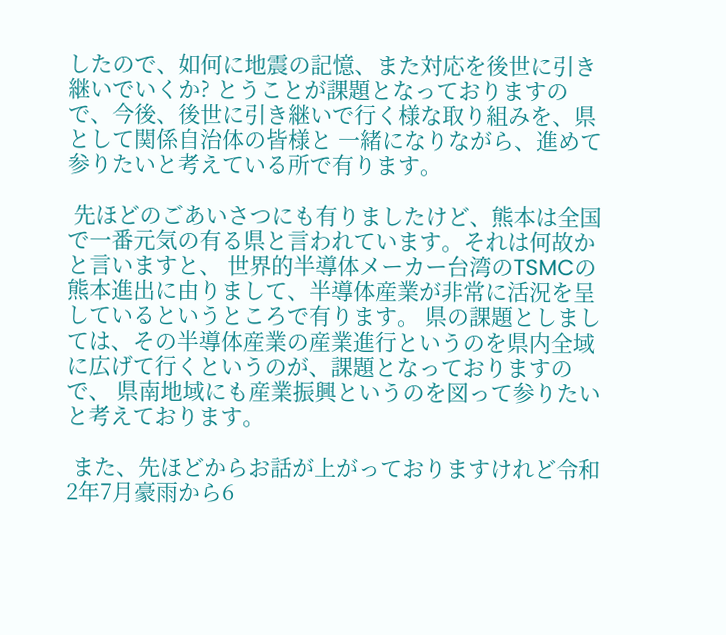したので、如何に地震の記憶、また対応を後世に引き継いでいくか? とうことが課題となっておりますので、今後、後世に引き継いで行く様な取り組みを、県として関係自治体の皆様と 一緒になりながら、進めて参りたいと考えている所で有ります。

 先ほどのごあいさつにも有りましたけど、熊本は全国で一番元気の有る県と言われています。それは何故かと言いますと、 世界的半導体メーカー台湾のTSMCの熊本進出に由りまして、半導体産業が非常に活況を呈しているというところで有ります。 県の課題としましては、その半導体産業の産業進行というのを県内全域に広げて行くというのが、課題となっておりますので、 県南地域にも産業振興というのを図って参りたいと考えております。

 また、先ほどからお話が上がっておりますけれど令和2年7月豪雨から6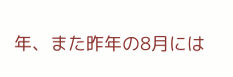年、また昨年の8月には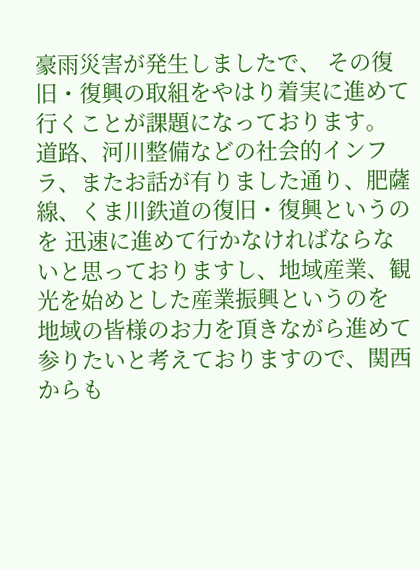豪雨災害が発生しましたで、 その復旧・復興の取組をやはり着実に進めて行くことが課題になっております。
道路、河川整備などの社会的インフラ、またお話が有りました通り、肥薩線、くま川鉄道の復旧・復興というのを 迅速に進めて行かなければならないと思っておりますし、地域産業、観光を始めとした産業振興というのを 地域の皆様のお力を頂きながら進めて参りたいと考えておりますので、関西からも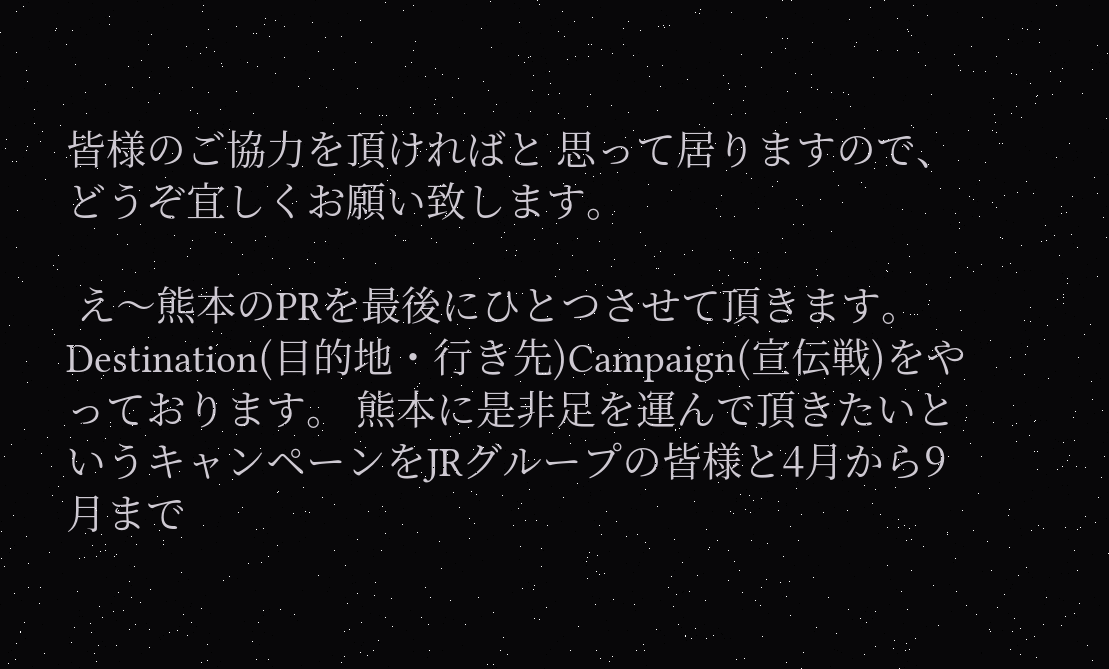皆様のご協力を頂ければと 思って居りますので、どうぞ宜しくお願い致します。

 え〜熊本のPRを最後にひとつさせて頂きます。Destination(目的地・行き先)Campaign(宣伝戦)をやっております。 熊本に是非足を運んで頂きたいというキャンペーンをJRグループの皆様と4月から9月まで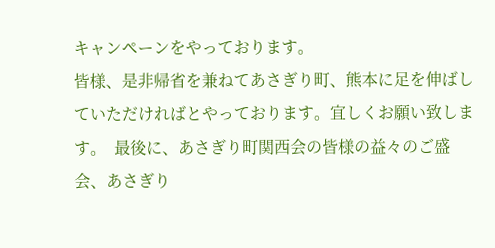キャンペーンをやっております。
皆様、是非帰省を兼ねてあさぎり町、熊本に足を伸ばしていただければとやっております。宜しくお願い致します。  最後に、あさぎり町関西会の皆様の益々のご盛会、あさぎり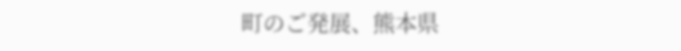町のご発展、熊本県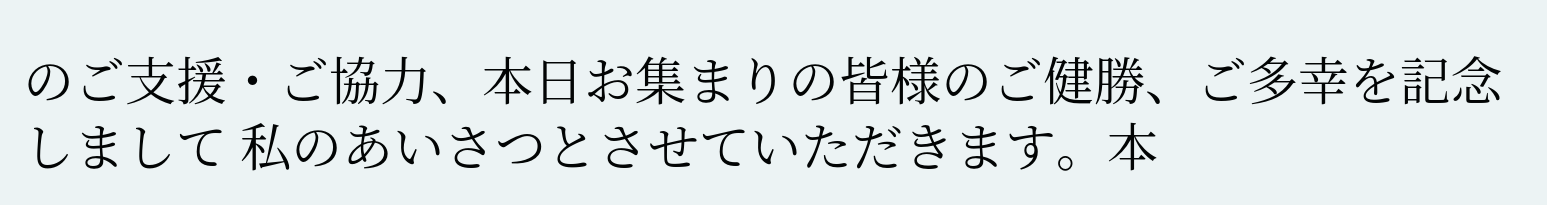のご支援・ご協力、本日お集まりの皆様のご健勝、ご多幸を記念しまして 私のあいさつとさせていただきます。本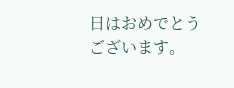日はおめでとうございます。